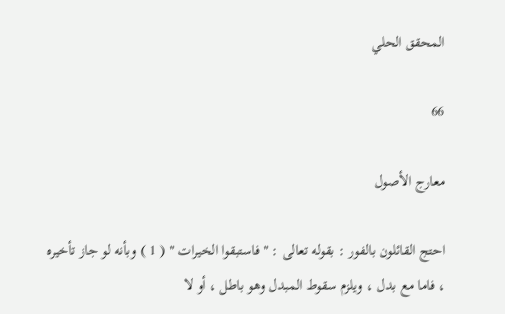المحقق الحلي

66

معارج الأصول

احتج القائلون بالفور : بقوله تعالى : " فاستبقوا الخيرات " ( 1 ) وبأنه لو جاز تأخيره ، فاما مع بدل ، ويلزم سقوط المبدل وهو باطل ، أو لا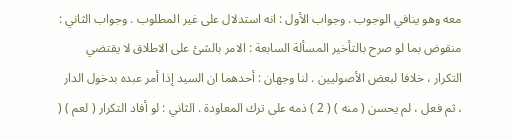معه وهو ينافي الوجوب . وجواب الأول : انه استدلال على غير المطلوب . وجواب الثاني : منقوض بما لو صرح بالتأخير المسألة السابعة : الامر بالشئ على الاطلاق لا يقتضي التكرار ، خلافا لبعض الأصوليين . لنا وجهان : أحدهما ان السيد إذا أمر عبده بدخول الدار ، ثم فعل ، لم يحسن ( منه ) ( 2 ) ذمه على ترك المعاودة . الثاني : لو أفاد التكرار ( لعم ) (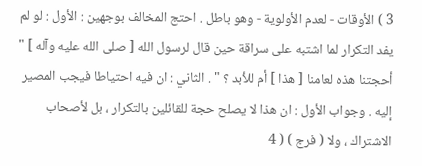3 ) الأوقات - لعدم الأولوية - وهو باطل . احتج المخالف بوجهين : الأول : لو لم يفد التكرار لما اشتبه على سراقة حين قال لرسول الله [ صلى الله عليه وآله ] " أحجتنا هذه لعامنا [ هذا ] أم للأبد ؟ " . الثاني : ان فيه احتياطا فيجب المصير إليه . وجواب الأول : ان هذا لا يصلح حجة للقائلين بالتكرار ، بل لأصحاب الاشتراك ، ولا ( فرج ) ( 4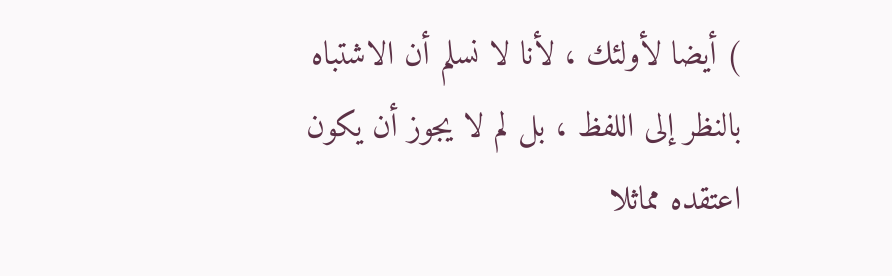) أيضا لأولئك ، لأنا لا نسلم أن الاشتباه بالنظر إلى اللفظ ، بل لم لا يجوز أن يكون اعتقده مماثلا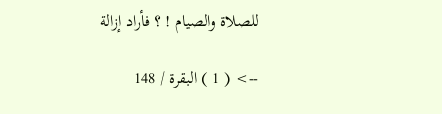للصلاة والصيام ! ؟ فأراد إزالة

--> ( 1 ) البقرة / 148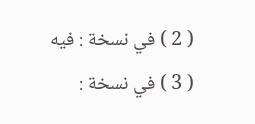( 2 ) في نسخة : فيه ( 3 ) في نسخة :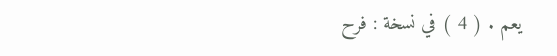يعم . ( 4 ) في نسخة : فرح